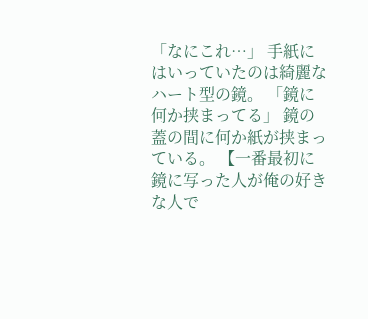「なにこれ…」 手紙にはいっていたのは綺麗なハート型の鏡。 「鏡に何か挟まってる」 鏡の蓋の間に何か紙が挟まっている。 【一番最初に鏡に写った人が俺の好きな人で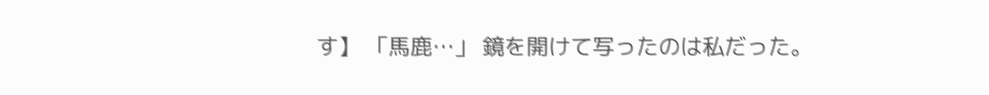す】 「馬鹿…」 鏡を開けて写ったのは私だった。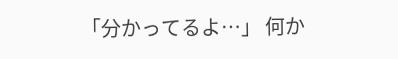「分かってるよ…」 何か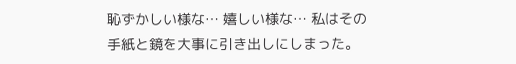恥ずかしい様な… 嬉しい様な… 私はその手紙と鏡を大事に引き出しにしまった。